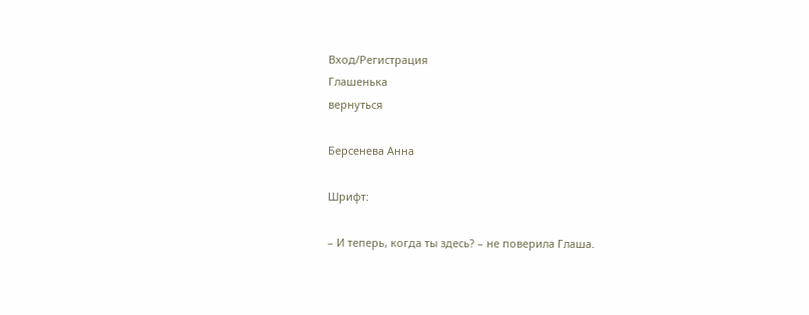Вход/Регистрация
Глашенька
вернуться

Берсенева Анна

Шрифт:

– И теперь, когда ты здесь? – не поверила Глаша.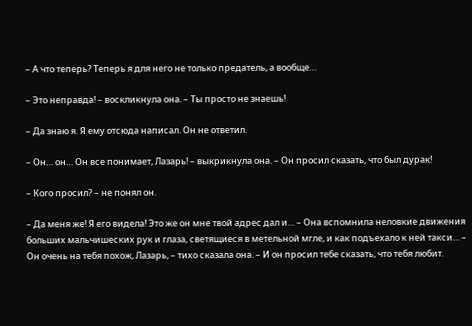– А что теперь? Теперь я для него не только предатель, а вообще…

– Это неправда! – воскликнула она. – Ты просто не знаешь!

– Да знаю я. Я ему отсюда написал. Он не ответил.

– Он… он… Он все понимает, Лазарь! – выкрикнула она. – Он просил сказать, что был дурак!

– Кого просил? – не понял он.

– Да меня же! Я его видела! Это же он мне твой адрес дал и… – Она вспомнила неловкие движения больших мальчишеских рук и глаза, светящиеся в метельной мгле, и как подъехало к ней такси… – Он очень на тебя похож, Лазарь, – тихо сказала она. – И он просил тебе сказать, что тебя любит.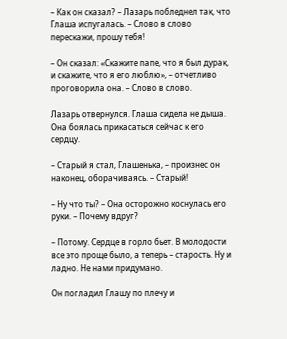– Как он сказал? – Лазарь побледнел так, что Глаша испугалась. – Слово в слово перескажи, прошу тебя!

– Он сказал: «Скажите папе, что я был дурак, и скажите, что я его люблю», – отчетливо проговорила она. – Слово в слово.

Лазарь отвернулся. Глаша сидела не дыша. Она боялась прикасаться сейчас к его сердцу.

– Старый я стал, Глашенька, – произнес он наконец, оборачиваясь. – Старый!

– Ну что ты? – Она осторожно коснулась его руки. – Почему вдруг?

– Потому. Сердце в горло бьет. В молодости все это проще было, а теперь – старость. Ну и ладно. Не нами придумано.

Он погладил Глашу по плечу и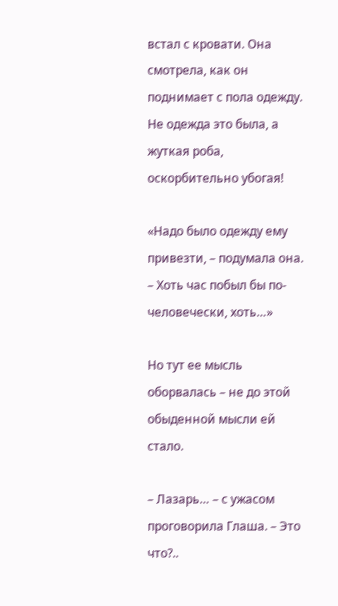встал с кровати. Она смотрела, как он поднимает с пола одежду. Не одежда это была, а жуткая роба, оскорбительно убогая!

«Надо было одежду ему привезти, – подумала она. – Хоть час побыл бы по-человечески, хоть…»

Но тут ее мысль оборвалась – не до этой обыденной мысли ей стало.

– Лазарь… – с ужасом проговорила Глаша. – Это что?..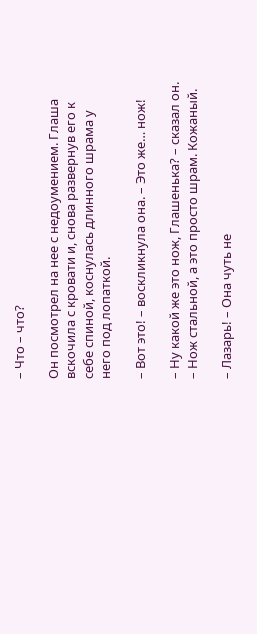– Что – что?

Он посмотрел на нее с недоумением. Глаша вскочила с кровати и, снова развернув его к себе спиной, коснулась длинного шрама у него под лопаткой.

– Вот это! – воскликнула она. – Это же… нож!

– Ну какой же это нож, Глашенька? – сказал он. – Нож стальной, а это просто шрам. Кожаный.

– Лазарь! – Она чуть не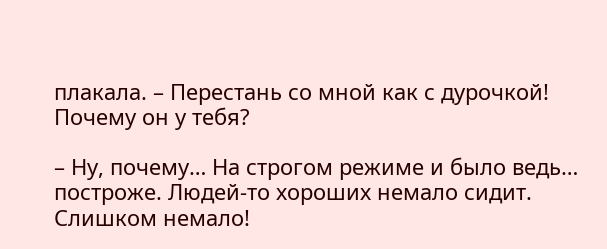плакала. – Перестань со мной как с дурочкой! Почему он у тебя?

– Ну, почему… На строгом режиме и было ведь… построже. Людей-то хороших немало сидит. Слишком немало!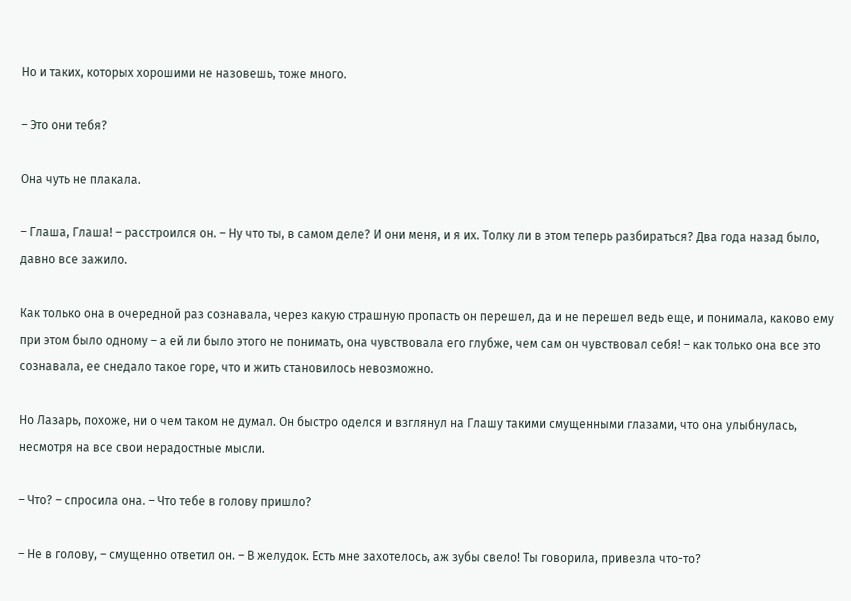Но и таких, которых хорошими не назовешь, тоже много.

– Это они тебя?

Она чуть не плакала.

– Глаша, Глаша! – расстроился он. – Ну что ты, в самом деле? И они меня, и я их. Толку ли в этом теперь разбираться? Два года назад было, давно все зажило.

Как только она в очередной раз сознавала, через какую страшную пропасть он перешел, да и не перешел ведь еще, и понимала, каково ему при этом было одному – а ей ли было этого не понимать, она чувствовала его глубже, чем сам он чувствовал себя! – как только она все это сознавала, ее снедало такое горе, что и жить становилось невозможно.

Но Лазарь, похоже, ни о чем таком не думал. Он быстро оделся и взглянул на Глашу такими смущенными глазами, что она улыбнулась, несмотря на все свои нерадостные мысли.

– Что? – спросила она. – Что тебе в голову пришло?

– Не в голову, – смущенно ответил он. – В желудок. Есть мне захотелось, аж зубы свело! Ты говорила, привезла что-то?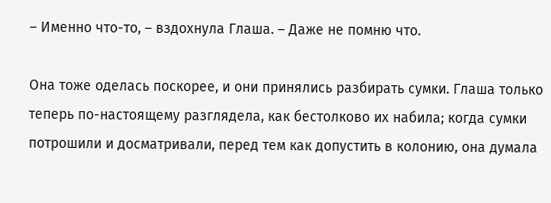– Именно что-то, – вздохнула Глаша. – Даже не помню что.

Она тоже оделась поскорее, и они принялись разбирать сумки. Глаша только теперь по-настоящему разглядела, как бестолково их набила; когда сумки потрошили и досматривали, перед тем как допустить в колонию, она думала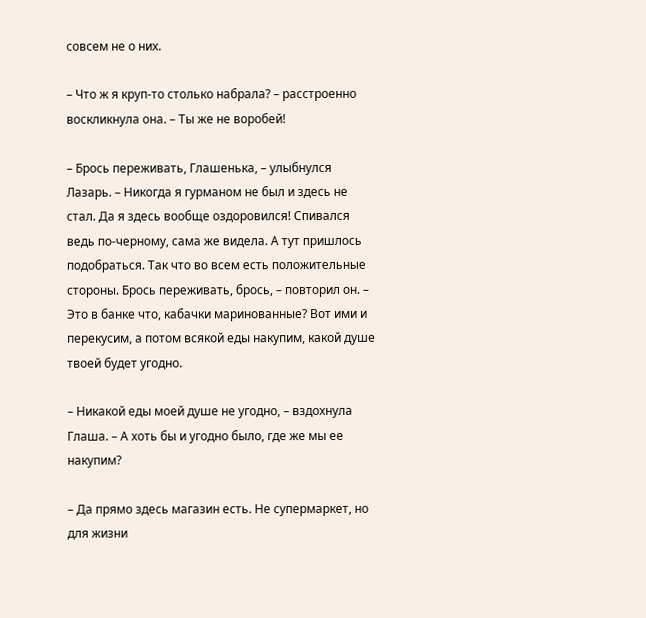совсем не о них.

– Что ж я круп-то столько набрала? – расстроенно воскликнула она. – Ты же не воробей!

– Брось переживать, Глашенька, – улыбнулся Лазарь. – Никогда я гурманом не был и здесь не стал. Да я здесь вообще оздоровился! Спивался ведь по-черному, сама же видела. А тут пришлось подобраться. Так что во всем есть положительные стороны. Брось переживать, брось, – повторил он. – Это в банке что, кабачки маринованные? Вот ими и перекусим, а потом всякой еды накупим, какой душе твоей будет угодно.

– Никакой еды моей душе не угодно, – вздохнула Глаша. – А хоть бы и угодно было, где же мы ее накупим?

– Да прямо здесь магазин есть. Не супермаркет, но для жизни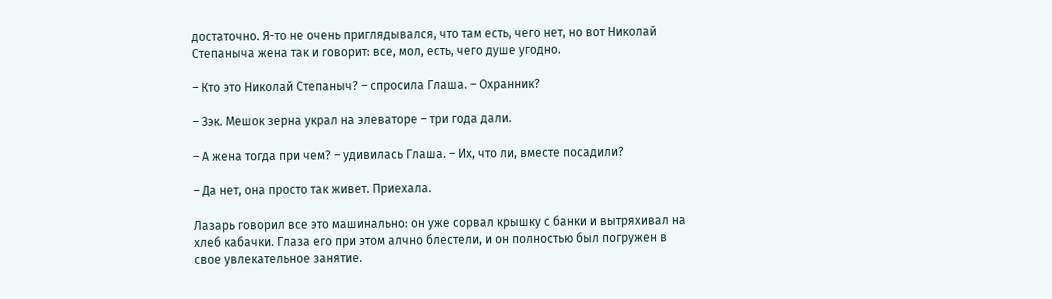достаточно. Я-то не очень приглядывался, что там есть, чего нет, но вот Николай Степаныча жена так и говорит: все, мол, есть, чего душе угодно.

– Кто это Николай Степаныч? – спросила Глаша. – Охранник?

– Зэк. Мешок зерна украл на элеваторе – три года дали.

– А жена тогда при чем? – удивилась Глаша. – Их, что ли, вместе посадили?

– Да нет, она просто так живет. Приехала.

Лазарь говорил все это машинально: он уже сорвал крышку с банки и вытряхивал на хлеб кабачки. Глаза его при этом алчно блестели, и он полностью был погружен в свое увлекательное занятие.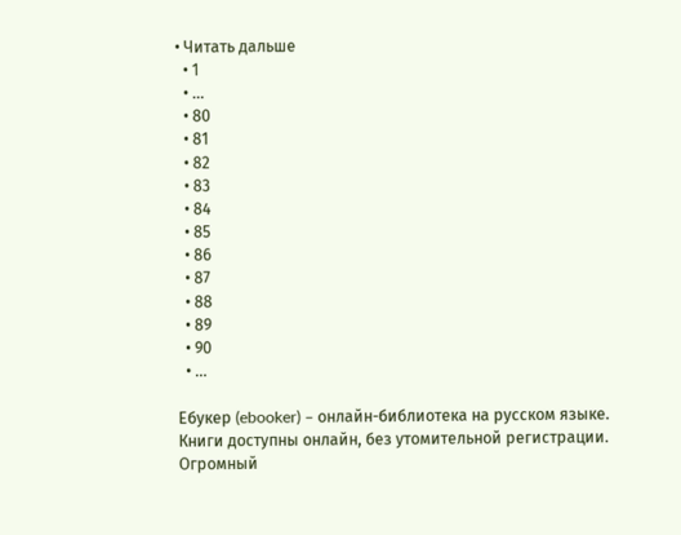• Читать дальше
  • 1
  • ...
  • 80
  • 81
  • 82
  • 83
  • 84
  • 85
  • 86
  • 87
  • 88
  • 89
  • 90
  • ...

Ебукер (ebooker) – онлайн-библиотека на русском языке. Книги доступны онлайн, без утомительной регистрации. Огромный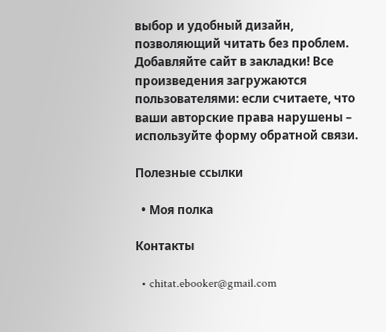выбор и удобный дизайн, позволяющий читать без проблем. Добавляйте сайт в закладки! Все произведения загружаются пользователями: если считаете, что ваши авторские права нарушены – используйте форму обратной связи.

Полезные ссылки

  • Моя полка

Контакты

  • chitat.ebooker@gmail.com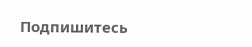Подпишитесь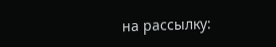на рассылку: